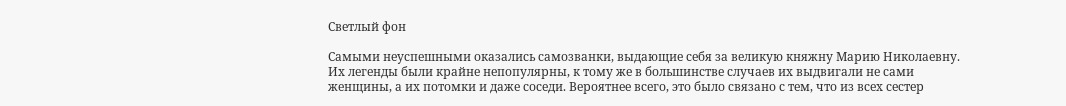Светлый фон

Самыми неуспешными оказались самозванки, выдающие себя за великую княжну Марию Николаевну. Их легенды были крайне непопулярны, к тому же в большинстве случаев их выдвигали не сами женщины, а их потомки и даже соседи. Вероятнее всего, это было связано с тем, что из всех сестер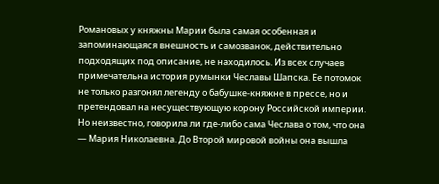Романовых у княжны Марии была самая особенная и запоминающаяся внешность и самозванок, действительно подходящих под описание, не находилось. Из всех случаев примечательна история румынки Чеславы Шапска. Ее потомок не только разгонял легенду о бабушке-княжне в прессе, но и претендовал на несуществующую корону Российской империи. Но неизвестно, говорила ли где-либо сама Чеслава о том, что она — Мария Николаевна. До Второй мировой войны она вышла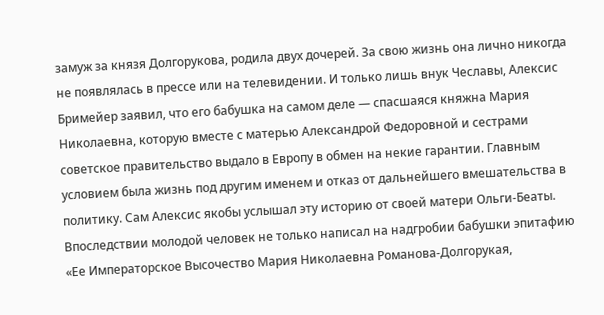замуж за князя Долгорукова, родила двух дочерей. За свою жизнь она лично никогда не появлялась в прессе или на телевидении. И только лишь внук Чеславы, Алексис Бримейер заявил, что его бабушка на самом деле — спасшаяся княжна Мария Николаевна, которую вместе с матерью Александрой Федоровной и сестрами советское правительство выдало в Европу в обмен на некие гарантии. Главным условием была жизнь под другим именем и отказ от дальнейшего вмешательства в политику. Сам Алексис якобы услышал эту историю от своей матери Ольги-Беаты. Впоследствии молодой человек не только написал на надгробии бабушки эпитафию «Ее Императорское Высочество Мария Николаевна Романова-Долгорукая,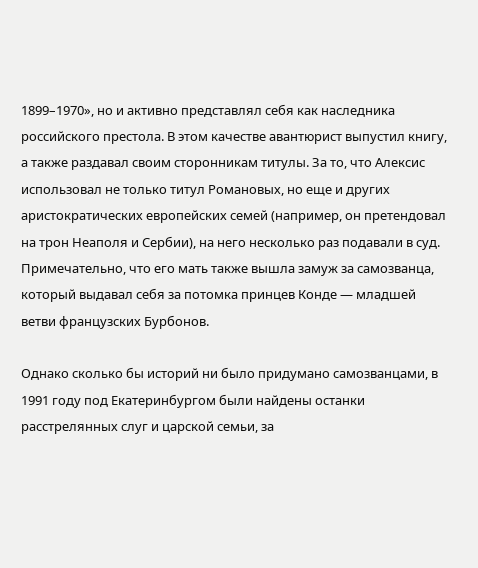1899–1970», но и активно представлял себя как наследника российского престола. В этом качестве авантюрист выпустил книгу, а также раздавал своим сторонникам титулы. За то, что Алексис использовал не только титул Романовых, но еще и других аристократических европейских семей (например, он претендовал на трон Неаполя и Сербии), на него несколько раз подавали в суд. Примечательно, что его мать также вышла замуж за самозванца, который выдавал себя за потомка принцев Конде — младшей ветви французских Бурбонов.

Однако сколько бы историй ни было придумано самозванцами, в 1991 году под Екатеринбургом были найдены останки расстрелянных слуг и царской семьи, за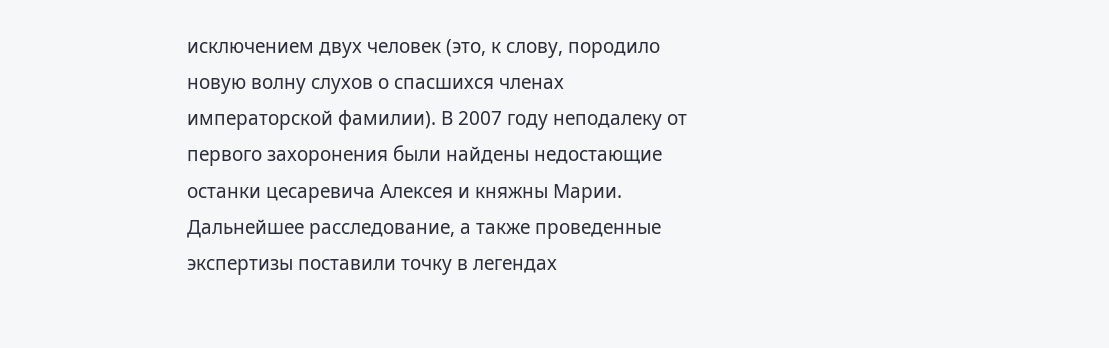исключением двух человек (это, к слову, породило новую волну слухов о спасшихся членах императорской фамилии). В 2007 году неподалеку от первого захоронения были найдены недостающие останки цесаревича Алексея и княжны Марии. Дальнейшее расследование, а также проведенные экспертизы поставили точку в легендах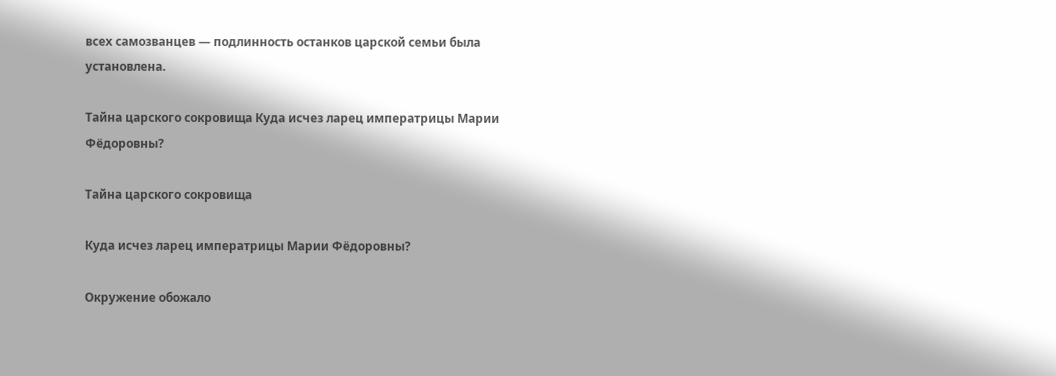всех самозванцев — подлинность останков царской семьи была установлена.

Тайна царского сокровища Куда исчез ларец императрицы Марии Фёдоровны?

Тайна царского сокровища

Куда исчез ларец императрицы Марии Фёдоровны?

Окружение обожало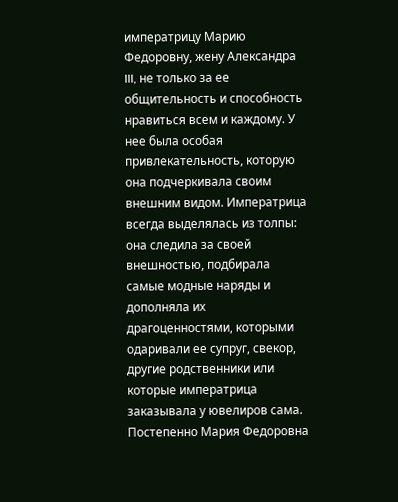императрицу Марию Федоровну, жену Александра III, не только за ее общительность и способность нравиться всем и каждому. У нее была особая привлекательность, которую она подчеркивала своим внешним видом. Императрица всегда выделялась из толпы: она следила за своей внешностью, подбирала самые модные наряды и дополняла их драгоценностями, которыми одаривали ее супруг, свекор, другие родственники или которые императрица заказывала у ювелиров сама. Постепенно Мария Федоровна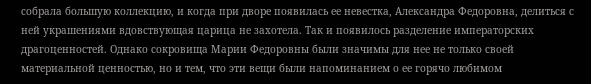собрала большую коллекцию, и когда при дворе появилась ее невестка, Александра Федоровна, делиться с ней украшениями вдовствующая царица не захотела. Так и появилось разделение императорских драгоценностей. Однако сокровища Марии Федоровны были значимы для нее не только своей материальной ценностью, но и тем, что эти вещи были напоминанием о ее горячо любимом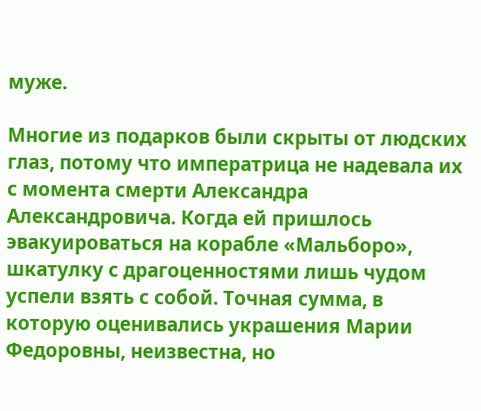муже.

Многие из подарков были скрыты от людских глаз, потому что императрица не надевала их с момента смерти Александра Александровича. Когда ей пришлось эвакуироваться на корабле «Мальборо», шкатулку с драгоценностями лишь чудом успели взять с собой. Точная сумма, в которую оценивались украшения Марии Федоровны, неизвестна, но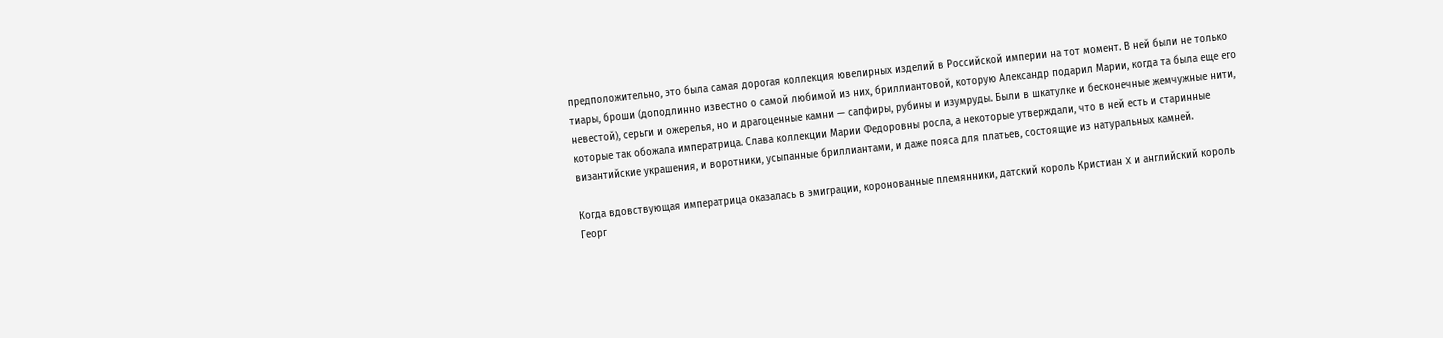предположительно, это была самая дорогая коллекция ювелирных изделий в Российской империи на тот момент. В ней были не только тиары, броши (доподлинно известно о самой любимой из них, бриллиантовой, которую Александр подарил Марии, когда та была еще его невестой), серьги и ожерелья, но и драгоценные камни — сапфиры, рубины и изумруды. Были в шкатулке и бесконечные жемчужные нити, которые так обожала императрица. Слава коллекции Марии Федоровны росла, а некоторые утверждали, что в ней есть и старинные византийские украшения, и воротники, усыпанные бриллиантами, и даже пояса для платьев, состоящие из натуральных камней.

Когда вдовствующая императрица оказалась в эмиграции, коронованные племянники, датский король Кристиан X и английский король Георг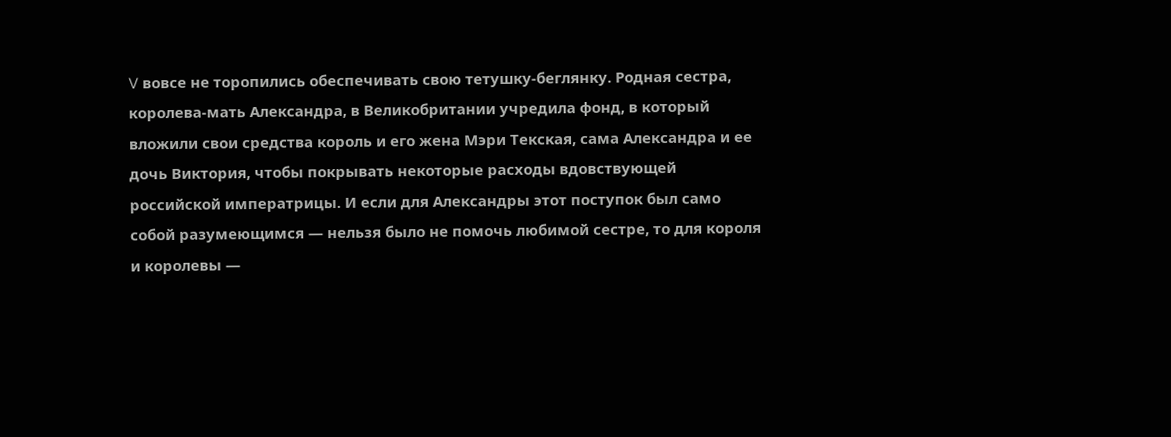V вовсе не торопились обеспечивать свою тетушку-беглянку. Родная сестра, королева-мать Александра, в Великобритании учредила фонд, в который вложили свои средства король и его жена Мэри Текская, сама Александра и ее дочь Виктория, чтобы покрывать некоторые расходы вдовствующей российской императрицы. И если для Александры этот поступок был само собой разумеющимся — нельзя было не помочь любимой сестре, то для короля и королевы —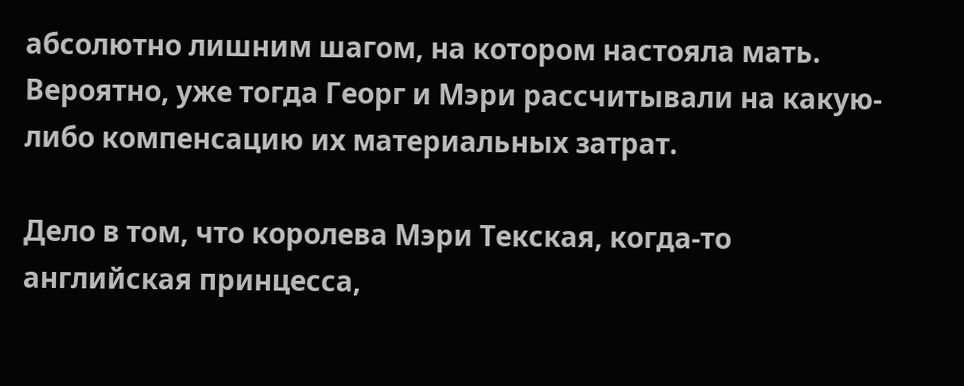абсолютно лишним шагом, на котором настояла мать. Вероятно, уже тогда Георг и Мэри рассчитывали на какую-либо компенсацию их материальных затрат.

Дело в том, что королева Мэри Текская, когда-то английская принцесса,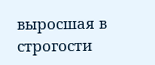выросшая в строгости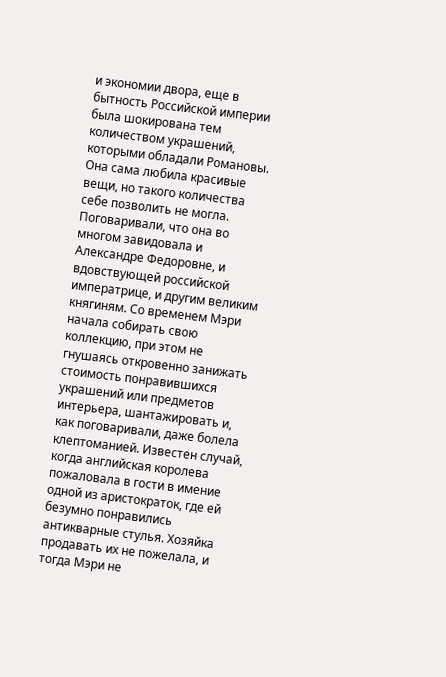и экономии двора, еще в бытность Российской империи была шокирована тем количеством украшений, которыми обладали Романовы. Она сама любила красивые вещи, но такого количества себе позволить не могла. Поговаривали, что она во многом завидовала и Александре Федоровне, и вдовствующей российской императрице, и другим великим княгиням. Со временем Мэри начала собирать свою коллекцию, при этом не гнушаясь откровенно занижать стоимость понравившихся украшений или предметов интерьера, шантажировать и, как поговаривали, даже болела клептоманией. Известен случай, когда английская королева пожаловала в гости в имение одной из аристократок, где ей безумно понравились антикварные стулья. Хозяйка продавать их не пожелала, и тогда Мэри не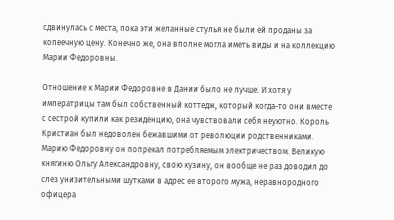сдвинулась с места, пока эти желанные стулья не были ей проданы за копеечную цену. Конечно же, она вполне могла иметь виды и на коллекцию Марии Федоровны.

Отношение к Марии Федоровне в Дании было не лучше. И хотя у императрицы там был собственный коттедж, который когда-то они вместе с сестрой купили как резиденцию, она чувствовали себя неуютно. Король Кристиан был недоволен бежавшими от революции родственниками. Марию Федоровну он попрекал потребляемым электричеством. Великую княгиню Ольгу Александровну, свою кузину, он вообще не раз доводил до слез унизительными шутками в адрес ее второго мужа, неравнородного офицера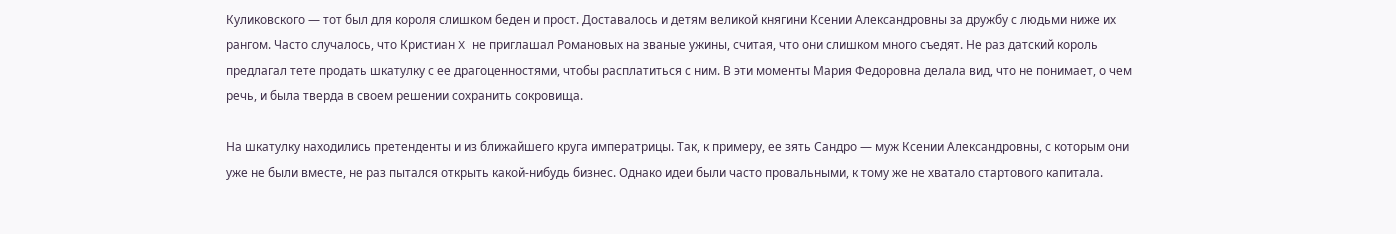Куликовского — тот был для короля слишком беден и прост. Доставалось и детям великой княгини Ксении Александровны за дружбу с людьми ниже их рангом. Часто случалось, что Кристиан X не приглашал Романовых на званые ужины, считая, что они слишком много съедят. Не раз датский король предлагал тете продать шкатулку с ее драгоценностями, чтобы расплатиться с ним. В эти моменты Мария Федоровна делала вид, что не понимает, о чем речь, и была тверда в своем решении сохранить сокровища.

На шкатулку находились претенденты и из ближайшего круга императрицы. Так, к примеру, ее зять Сандро — муж Ксении Александровны, с которым они уже не были вместе, не раз пытался открыть какой-нибудь бизнес. Однако идеи были часто провальными, к тому же не хватало стартового капитала.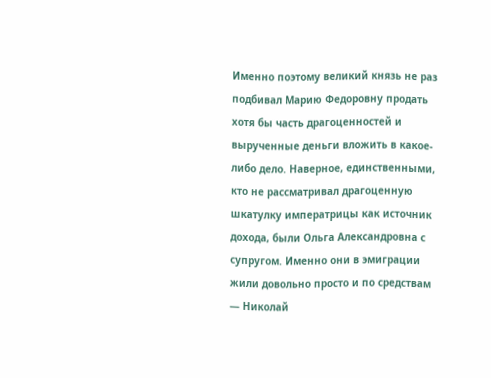Именно поэтому великий князь не раз подбивал Марию Федоровну продать хотя бы часть драгоценностей и вырученные деньги вложить в какое-либо дело. Наверное, единственными, кто не рассматривал драгоценную шкатулку императрицы как источник дохода, были Ольга Александровна с супругом. Именно они в эмиграции жили довольно просто и по средствам — Николай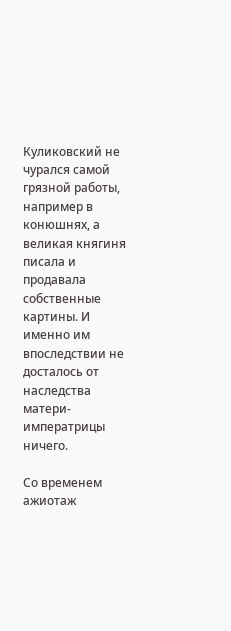Куликовский не чурался самой грязной работы, например в конюшнях, а великая княгиня писала и продавала собственные картины. И именно им впоследствии не досталось от наследства матери-императрицы ничего.

Со временем ажиотаж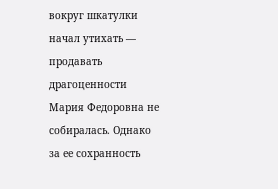вокруг шкатулки начал утихать — продавать драгоценности Мария Федоровна не собиралась. Однако за ее сохранность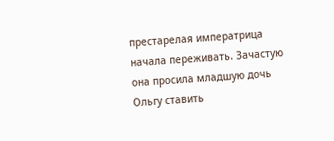престарелая императрица начала переживать. Зачастую она просила младшую дочь Ольгу ставить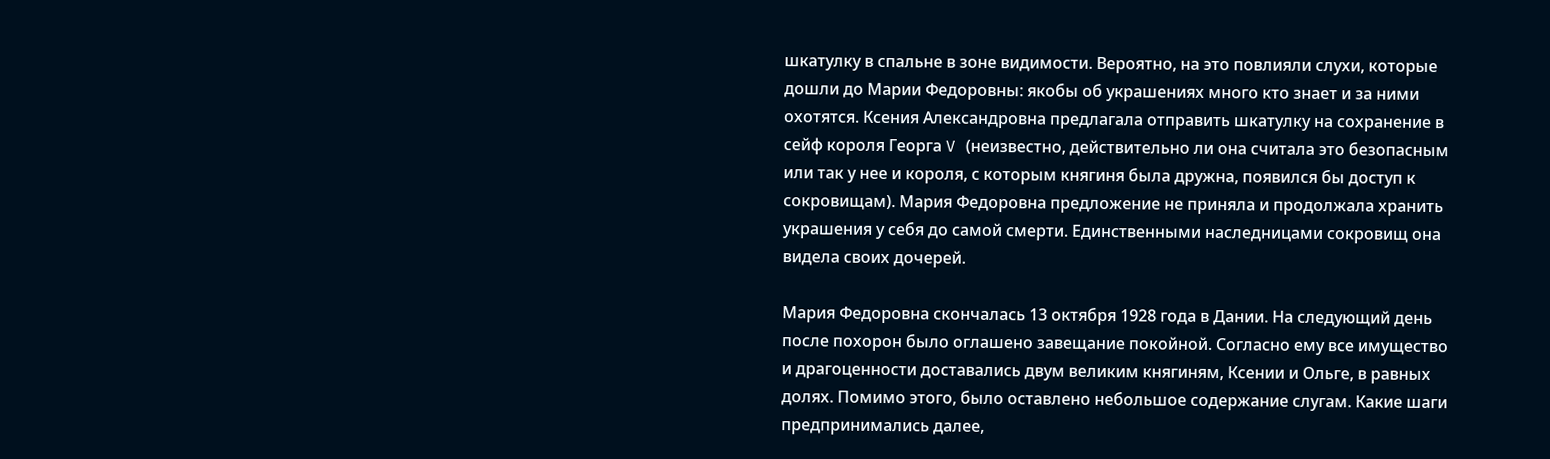шкатулку в спальне в зоне видимости. Вероятно, на это повлияли слухи, которые дошли до Марии Федоровны: якобы об украшениях много кто знает и за ними охотятся. Ксения Александровна предлагала отправить шкатулку на сохранение в сейф короля Георга V (неизвестно, действительно ли она считала это безопасным или так у нее и короля, с которым княгиня была дружна, появился бы доступ к сокровищам). Мария Федоровна предложение не приняла и продолжала хранить украшения у себя до самой смерти. Единственными наследницами сокровищ она видела своих дочерей.

Мария Федоровна скончалась 13 октября 1928 года в Дании. На следующий день после похорон было оглашено завещание покойной. Согласно ему все имущество и драгоценности доставались двум великим княгиням, Ксении и Ольге, в равных долях. Помимо этого, было оставлено небольшое содержание слугам. Какие шаги предпринимались далее,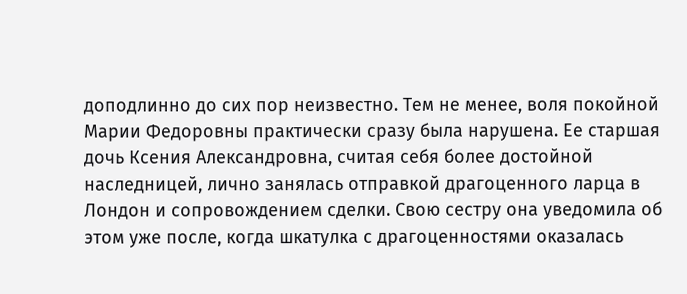доподлинно до сих пор неизвестно. Тем не менее, воля покойной Марии Федоровны практически сразу была нарушена. Ее старшая дочь Ксения Александровна, считая себя более достойной наследницей, лично занялась отправкой драгоценного ларца в Лондон и сопровождением сделки. Свою сестру она уведомила об этом уже после, когда шкатулка с драгоценностями оказалась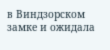в Виндзорском замке и ожидала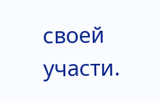своей участи.